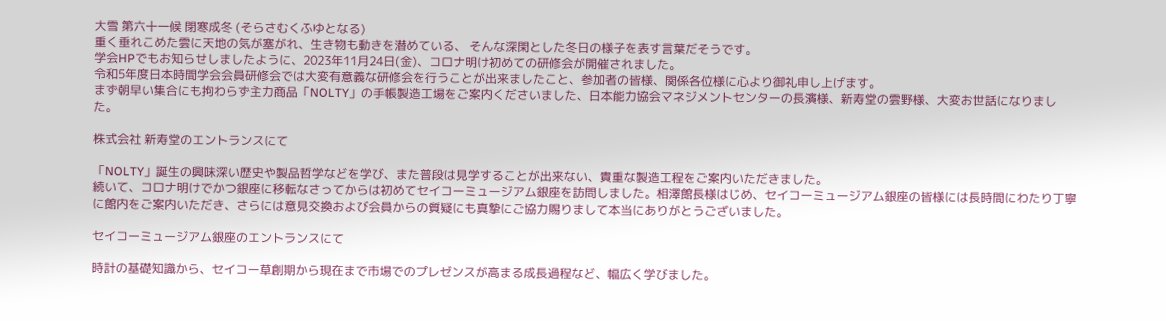大雪 第六十一候 閉寒成冬 (そらさむくふゆとなる)
重く垂れこめた雲に天地の気が塞がれ、生き物も動きを潜めている、 そんな深閑とした冬日の様子を表す言葉だそうです。
学会HPでもお知らせしましたように、2023年11月24日(金)、コロナ明け初めての研修会が開催されました。
令和5年度日本時間学会会員研修会では大変有意義な研修会を行うことが出来ましたこと、参加者の皆様、関係各位様に心より御礼申し上げます。
まず朝早い集合にも拘わらず主力商品「NOLTY」の手帳製造工場をご案内くださいました、日本能力協会マネジメントセンターの長濱様、新寿堂の雲野様、大変お世話になりました。

株式会社 新寿堂のエントランスにて

「NOLTY」誕生の興味深い歴史や製品哲学などを学び、また普段は見学することが出来ない、貴重な製造工程をご案内いただきました。
続いて、コロナ明けでかつ銀座に移転なさってからは初めてセイコーミュージアム銀座を訪問しました。相澤館長様はじめ、セイコーミュージアム銀座の皆様には長時間にわたり丁寧に館内をご案内いただき、さらには意見交換および会員からの質疑にも真摯にご協力賜りまして本当にありがとうございました。

セイコーミュージアム銀座のエントランスにて

時計の基礎知識から、セイコー草創期から現在まで市場でのプレゼンスが高まる成長過程など、幅広く学びました。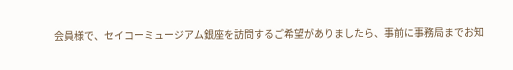会員様で、セイコーミュージアム銀座を訪問するご希望がありましたら、事前に事務局までお知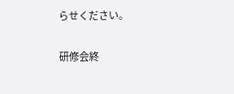らせください。

研修会終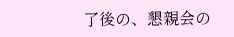了後の、懇親会の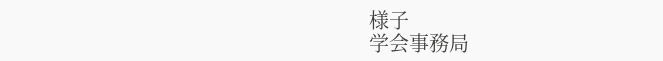様子
学会事務局